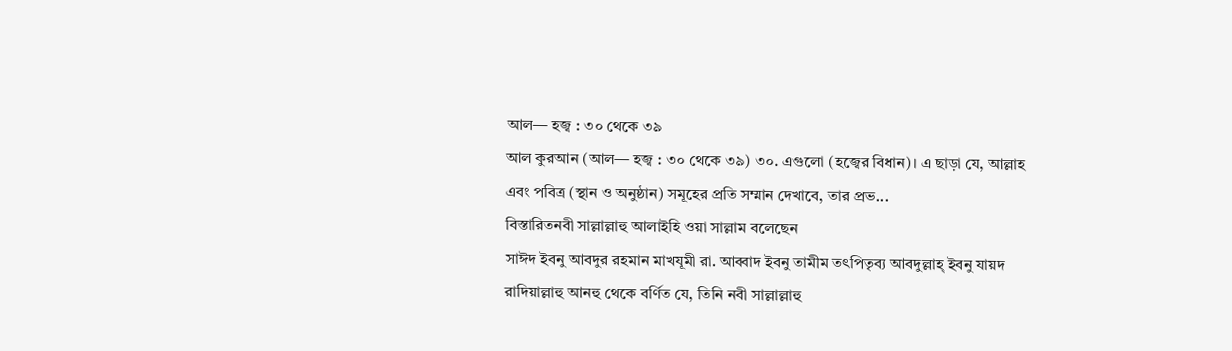আল— হজ্ব : ৩০ থেকে ৩৯
আল কুরআন (আল— হজ্ব : ৩০ থেকে ৩৯) ৩০. এগুলো (হজ্বের বিধান)। এ ছাড়া যে, আল্লাহ এবং পবিত্র (স্থান ও অনুষ্ঠান) সমূহের প্রতি সম্মান দেখাবে, তার প্রভ...
বিস্তারিতনবী সাল্লাল্লাহু আলাইহি ওয়া সাল্লাম বলেছেন
সাঈদ ইবনু আবদুর রহমান মাখযূমী রা. আব্বাদ ইবনু তামীম তৎপিতৃব্য আবদুল্লাহ্ ইবনু যায়দ রাদিয়াল্লাহু আনহু থেকে বর্ণিত যে, তিনি নবী সাল্লাল্লাহু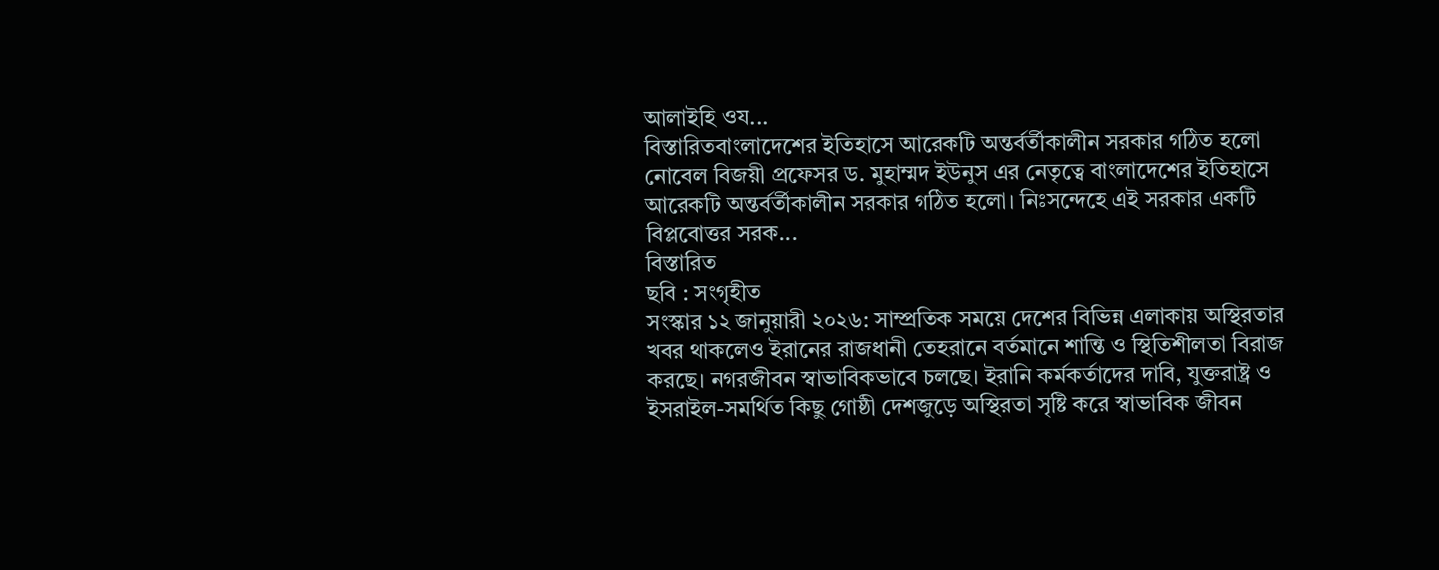আলাইহি ওয...
বিস্তারিতবাংলাদেশের ইতিহাসে আরেকটি অন্তর্বর্তীকালীন সরকার গঠিত হলো
নোবেল বিজয়ী প্রফেসর ড. মুহাম্মদ ইউনুস এর নেতৃত্বে বাংলাদেশের ইতিহাসে আরেকটি অন্তর্বর্তীকালীন সরকার গঠিত হলো। নিঃসন্দেহে এই সরকার একটি বিপ্লবোত্তর সরক...
বিস্তারিত
ছবি : সংগৃহীত
সংস্কার ১২ জানুয়ারী ২০২৬: সাম্প্রতিক সময়ে দেশের বিভিন্ন এলাকায় অস্থিরতার খবর থাকলেও ইরানের রাজধানী তেহরানে বর্তমানে শান্তি ও স্থিতিশীলতা বিরাজ করছে। নগরজীবন স্বাভাবিকভাবে চলছে। ইরানি কর্মকর্তাদের দাবি, যুক্তরাষ্ট্র ও ইসরাইল-সমর্থিত কিছু গোষ্ঠী দেশজুড়ে অস্থিরতা সৃষ্টি করে স্বাভাবিক জীবন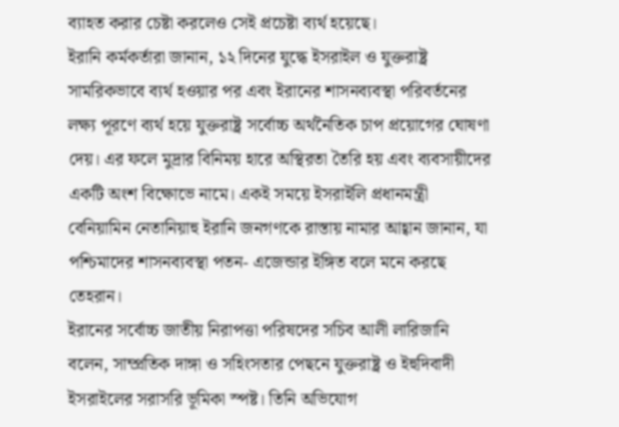ব্যাহত করার চেষ্টা করলেও সেই প্রচেষ্টা ব্যর্থ হয়েছে।
ইরানি কর্মকর্তারা জানান, ১২ দিনের যুদ্ধে ইসরাইল ও যুক্তরাষ্ট্র সামরিকভাবে ব্যর্থ হওয়ার পর এবং ইরানের শাসনব্যবস্থা পরিবর্তনের লক্ষ্য পূরণে ব্যর্থ হয়ে যুক্তরাষ্ট্র সর্বোচ্চ অর্থনৈতিক চাপ প্রয়োগের ঘোষণা দেয়। এর ফলে মুদ্রার বিনিময় হারে অস্থিরতা তৈরি হয় এবং ব্যবসায়ীদের একটি অংশ বিক্ষোভে নামে। একই সময়ে ইসরাইলি প্রধানমন্ত্রী বেনিয়ামিন নেতানিয়াহু ইরানি জনগণকে রাস্তায় নামার আহ্বান জানান, যা পশ্চিমাদের শাসনব্যবস্থা পতন- এজেন্ডার ইঙ্গিত বলে মনে করছে তেহরান।
ইরানের সর্বোচ্চ জাতীয় নিরাপত্তা পরিষদের সচিব আলী লারিজানি বলেন, সাম্প্রতিক দাঙ্গা ও সহিংসতার পেছনে যুক্তরাষ্ট্র ও ইহুদিবাদী ইসরাইলের সরাসরি ভূমিকা স্পষ্ট। তিনি অভিযোগ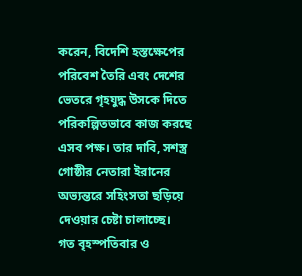করেন, বিদেশি হস্তক্ষেপের পরিবেশ তৈরি এবং দেশের ভেতরে গৃহযুদ্ধ উসকে দিতে পরিকল্পিতভাবে কাজ করছে এসব পক্ষ। তার দাবি, সশস্ত্র গোষ্ঠীর নেতারা ইরানের অভ্যন্তরে সহিংসতা ছড়িয়ে দেওয়ার চেষ্টা চালাচ্ছে।
গত বৃহস্পতিবার ও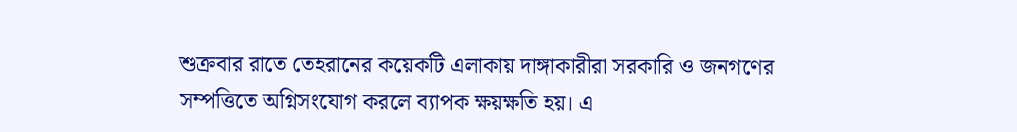শুক্রবার রাতে তেহরানের কয়েকটি এলাকায় দাঙ্গাকারীরা সরকারি ও জনগণের সম্পত্তিতে অগ্নিসংযোগ করলে ব্যাপক ক্ষয়ক্ষতি হয়। এ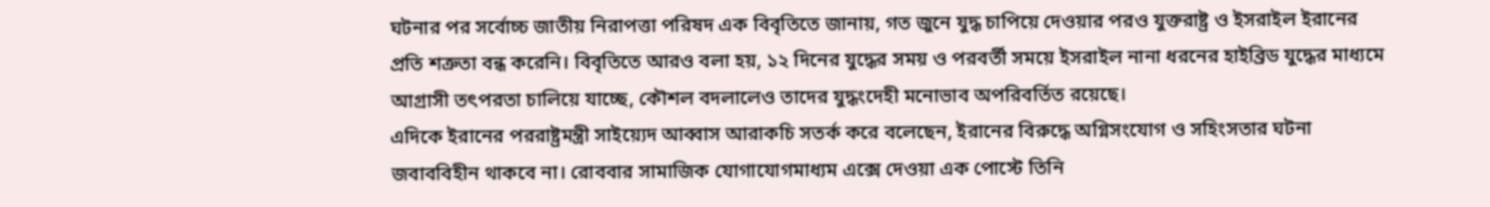ঘটনার পর সর্বোচ্চ জাতীয় নিরাপত্তা পরিষদ এক বিবৃতিতে জানায়, গত জুনে যুদ্ধ চাপিয়ে দেওয়ার পরও যুক্তরাষ্ট্র ও ইসরাইল ইরানের প্রতি শত্রুতা বন্ধ করেনি। বিবৃতিতে আরও বলা হয়, ১২ দিনের যুদ্ধের সময় ও পরবর্তী সময়ে ইসরাইল নানা ধরনের হাইব্রিড যুদ্ধের মাধ্যমে আগ্রাসী তৎপরতা চালিয়ে যাচ্ছে, কৌশল বদলালেও তাদের যুদ্ধংদেহী মনোভাব অপরিবর্তিত রয়েছে।
এদিকে ইরানের পররাষ্ট্রমন্ত্রী সাইয়্যেদ আব্বাস আরাকচি সতর্ক করে বলেছেন, ইরানের বিরুদ্ধে অগ্নিসংযোগ ও সহিংসতার ঘটনা জবাববিহীন থাকবে না। রোববার সামাজিক যোগাযোগমাধ্যম এক্সে দেওয়া এক পোস্টে তিনি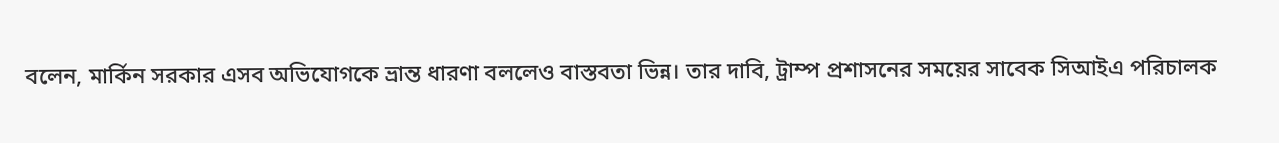বলেন, মার্কিন সরকার এসব অভিযোগকে ভ্রান্ত ধারণা বললেও বাস্তবতা ভিন্ন। তার দাবি, ট্রাম্প প্রশাসনের সময়ের সাবেক সিআইএ পরিচালক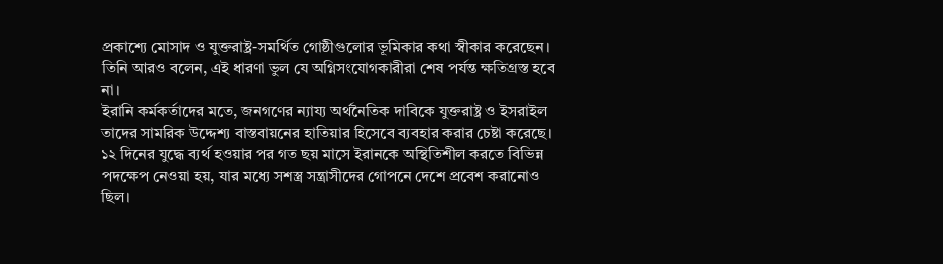প্রকাশ্যে মোসাদ ও যুক্তরাষ্ট্র-সমর্থিত গোষ্ঠীগুলোর ভূমিকার কথা স্বীকার করেছেন। তিনি আরও বলেন, এই ধারণা ভুল যে অগ্নিসংযোগকারীরা শেষ পর্যন্ত ক্ষতিগ্রস্ত হবে না।
ইরানি কর্মকর্তাদের মতে, জনগণের ন্যায্য অর্থনৈতিক দাবিকে যুক্তরাষ্ট্র ও ইসরাইল তাদের সামরিক উদ্দেশ্য বাস্তবায়নের হাতিয়ার হিসেবে ব্যবহার করার চেষ্টা করেছে। ১২ দিনের যুদ্ধে ব্যর্থ হওয়ার পর গত ছয় মাসে ইরানকে অস্থিতিশীল করতে বিভিন্ন পদক্ষেপ নেওয়া হয়, যার মধ্যে সশস্ত্র সন্ত্রাসীদের গোপনে দেশে প্রবেশ করানোও ছিল।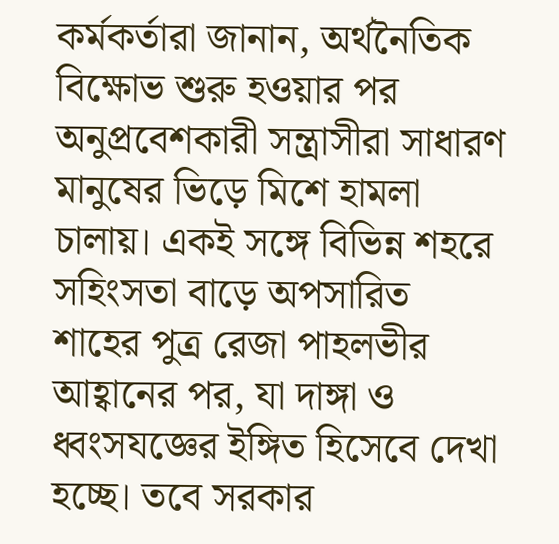কর্মকর্তারা জানান, অর্থনৈতিক বিক্ষোভ শুরু হওয়ার পর অনুপ্রবেশকারী সন্ত্রাসীরা সাধারণ মানুষের ভিড়ে মিশে হামলা চালায়। একই সঙ্গে বিভিন্ন শহরে সহিংসতা বাড়ে অপসারিত শাহের পুত্র রেজা পাহলভীর আহ্বানের পর, যা দাঙ্গা ও ধ্বংসযজ্ঞের ইঙ্গিত হিসেবে দেখা হচ্ছে। তবে সরকার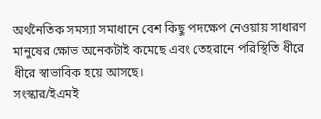অর্থনৈতিক সমস্যা সমাধানে বেশ কিছু পদক্ষেপ নেওয়ায় সাধারণ মানুষের ক্ষোভ অনেকটাই কমেছে এবং তেহরানে পরিস্থিতি ধীরে ধীরে স্বাভাবিক হয়ে আসছে।
সংস্কার/ইএমই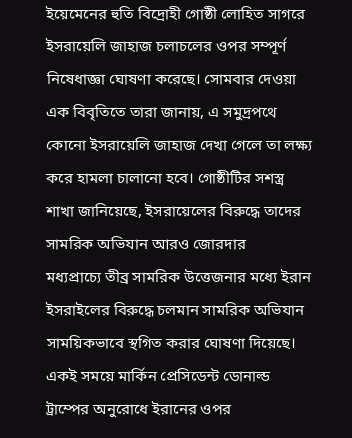ইয়েমেনের হুতি বিদ্রোহী গোষ্ঠী লোহিত সাগরে ইসরায়েলি জাহাজ চলাচলের ওপর সম্পূর্ণ নিষেধাজ্ঞা ঘোষণা করেছে। সোমবার দেওয়া এক বিবৃতিতে তারা জানায়, এ সমুদ্রপথে কোনো ইসরায়েলি জাহাজ দেখা গেলে তা লক্ষ্য করে হামলা চালানো হবে। গোষ্ঠীটির সশস্ত্র শাখা জানিয়েছে, ইসরায়েলের বিরুদ্ধে তাদের সামরিক অভিযান আরও জোরদার
মধ্যপ্রাচ্যে তীব্র সামরিক উত্তেজনার মধ্যে ইরান ইসরাইলের বিরুদ্ধে চলমান সামরিক অভিযান সাময়িকভাবে স্থগিত করার ঘোষণা দিয়েছে। একই সময়ে মার্কিন প্রেসিডেন্ট ডোনাল্ড ট্রাম্পের অনুরোধে ইরানের ওপর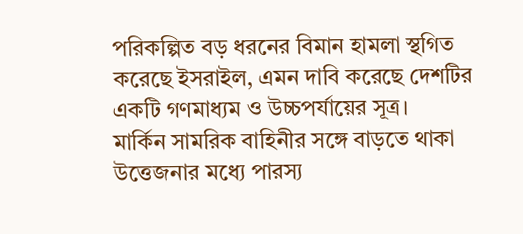পরিকল্পিত বড় ধরনের বিমান হামলা স্থগিত করেছে ইসরাইল, এমন দাবি করেছে দেশটির একটি গণমাধ্যম ও উচ্চপর্যায়ের সূত্র।
মার্কিন সামরিক বাহিনীর সঙ্গে বাড়তে থাকা উত্তেজনার মধ্যে পারস্য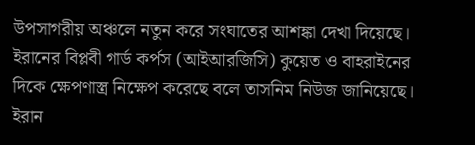উপসাগরীয় অঞ্চলে নতুন করে সংঘাতের আশঙ্কা দেখা দিয়েছে। ইরানের বিপ্লবী গার্ড কর্পস (আইআরজিসি) কুয়েত ও বাহরাইনের দিকে ক্ষেপণাস্ত্র নিক্ষেপ করেছে বলে তাসনিম নিউজ জানিয়েছে। ইরান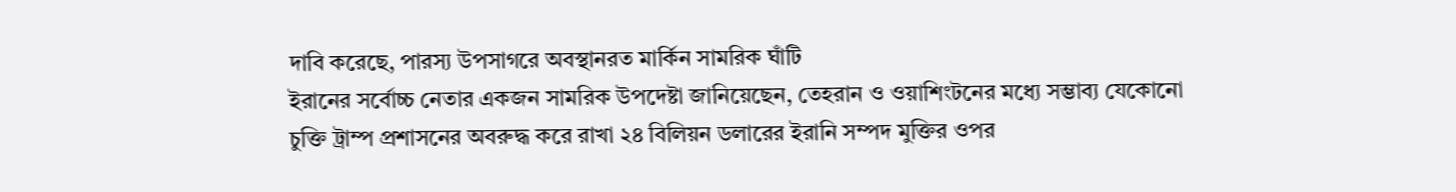দাবি করেছে, পারস্য উপসাগরে অবস্থানরত মার্কিন সামরিক ঘাঁটি
ইরানের সর্বোচ্চ নেতার একজন সামরিক উপদেষ্টা জানিয়েছেন, তেহরান ও ওয়াশিংটনের মধ্যে সম্ভাব্য যেকোনো চুক্তি ট্রাম্প প্রশাসনের অবরুদ্ধ করে রাখা ২৪ বিলিয়ন ডলারের ইরানি সম্পদ মুক্তির ওপর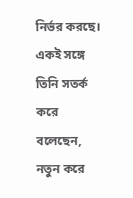নির্ভর করছে। একই সঙ্গে তিনি সতর্ক করে বলেছেন, নতুন করে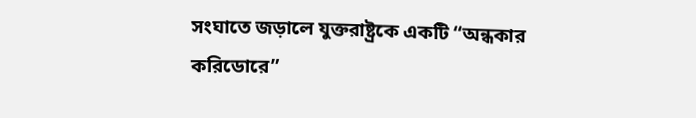সংঘাতে জড়ালে যুক্তরাষ্ট্রকে একটি “অন্ধকার করিডোরে”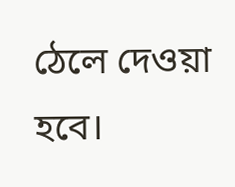ঠেলে দেওয়া হবে।